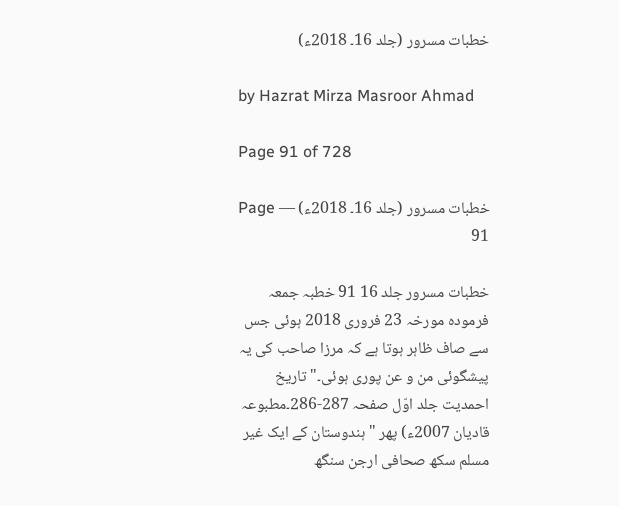خطبات مسرور (جلد 16۔ 2018ء)

by Hazrat Mirza Masroor Ahmad

Page 91 of 728

خطبات مسرور (جلد 16۔ 2018ء) — Page 91

خطبات مسرور جلد 16 91 خطبہ جمعہ فرمودہ مورخہ 23 فروری 2018 ہوئی جس سے صاف ظاہر ہوتا ہے کہ مرزا صاحب کی یہ پیشگوئی من و عن پوری ہوئی۔" تاریخ احمدیت جلد اوّل صفحہ 287-286۔مطبوعہ قادیان 2007ء) پھر " ہندوستان کے ایک غیر مسلم سکھ صحافی ارجن سنگھ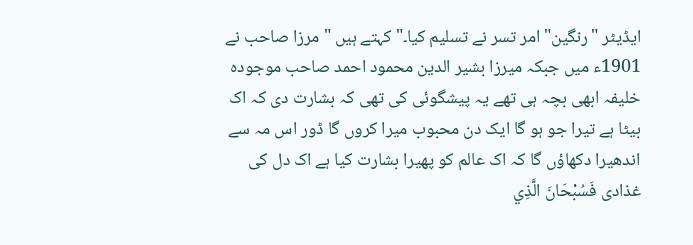ایڈیٹر "رنگین" امر تسر نے تسلیم کیا۔" کہتے ہیں " مرزا صاحب نے 1901ء میں جبکہ میرزا بشیر الدین محمود احمد صاحب موجودہ خلیفہ ابھی بچہ ہی تھے یہ پیشگوئی کی تھی کہ بشارت دی کہ اک بیٹا ہے تیرا جو ہو گا ایک دن محبوب میرا کروں گا ڈور اس مہ سے اندھیرا دکھاؤں گا کہ اک عالم کو پھیرا بشارت کیا ہے اک دل کی غذادی فَسُبْحَانَ الَّذِي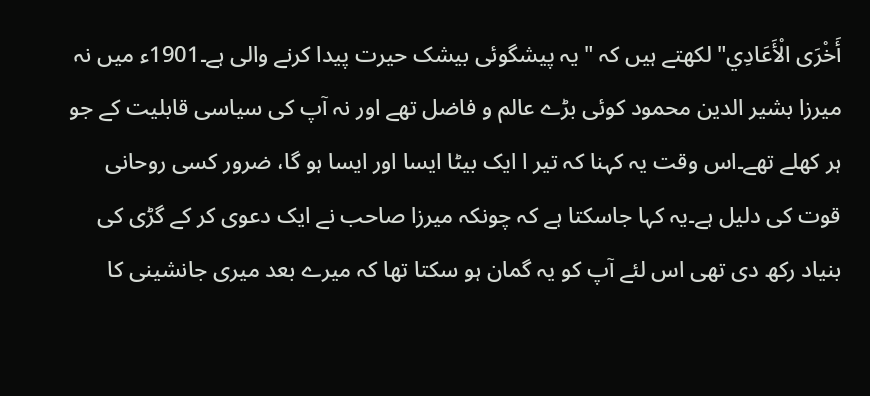أَخْرَى الْأَعَادِي" لکھتے ہیں کہ " یہ پیشگوئی بیشک حیرت پیدا کرنے والی ہے۔1901ء میں نہ میرزا بشیر الدین محمود کوئی بڑے عالم و فاضل تھے اور نہ آپ کی سیاسی قابلیت کے جو ہر کھلے تھے۔اس وقت یہ کہنا کہ تیر ا ایک بیٹا ایسا اور ایسا ہو گا، ضرور کسی روحانی قوت کی دلیل ہے۔یہ کہا جاسکتا ہے کہ چونکہ میرزا صاحب نے ایک دعوی کر کے گڑی کی بنیاد رکھ دی تھی اس لئے آپ کو یہ گمان ہو سکتا تھا کہ میرے بعد میری جانشینی کا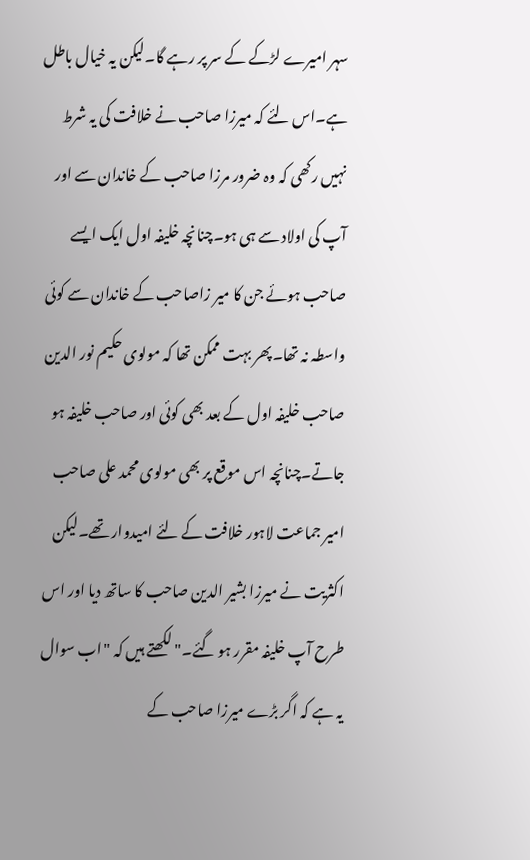سہر امیرے لڑکے کے سر پر رہے گا۔لیکن یہ خیال باطل ہے۔اس لئے کہ میرزا صاحب نے خلافت کی یہ شرط نہیں رکھی کہ وہ ضرور مرزا صاحب کے خاندان سے اور آپ کی اولاد سے ہی ہو۔چنانچہ خلیفہ اول ایک ایسے صاحب ہوئے جن کا میر زاصاحب کے خاندان سے کوئی واسطہ نہ تھا۔پھر بہت ممکن تھا کہ مولوی حکیم نور الدین صاحب خلیفہ اول کے بعد بھی کوئی اور صاحب خلیفہ ہو جاتے۔چنانچہ اس موقع پر بھی مولوی محمد علی صاحب امیر جماعت لاہور خلافت کے لئے امیدوار تھے۔لیکن اکثریت نے میرزا بشیر الدین صاحب کا ساتھ دیا اور اس طرح آپ خلیفہ مقرر ہو گئے۔" لکھتے ہیں کہ "اب سوال یہ ہے کہ اگر بڑے میرزا صاحب کے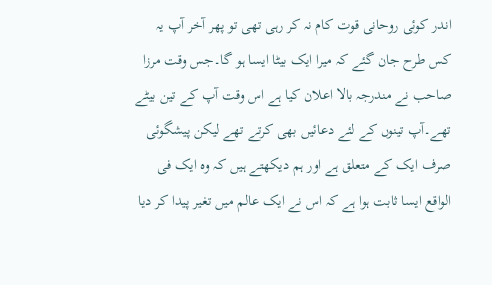اندر کوئی روحانی قوت کام نہ کر رہی تھی تو پھر آخر آپ یہ کس طرح جان گئے کہ میرا ایک بیٹا ایسا ہو گا۔جس وقت مرزا صاحب نے مندرجہ بالا اعلان کیا ہے اس وقت آپ کے تین بیٹے تھے۔آپ تینوں کے لئے دعائیں بھی کرتے تھے لیکن پیشگوئی صرف ایک کے متعلق ہے اور ہم دیکھتے ہیں کہ وہ ایک فی الواقع ایسا ثابت ہوا ہے کہ اس نے ایک عالم میں تغیر پیدا کر دیا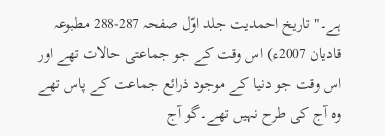ہے۔" تاریخ احمدیت جلد اوّل صفحہ 287-288 مطبوعہ قادیان 2007ء) اس وقت کے جو جماعتی حالات تھے اور اس وقت جو دنیا کے موجود ذرائع جماعت کے پاس تھے وہ آج کی طرح نہیں تھے۔گو آج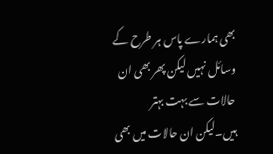بھی ہمارے پاس ہر طرح کے وسائل نہیں لیکن پھر بھی ان حالات سے بہت بہتر ہیں۔لیکن ان حالات میں بھی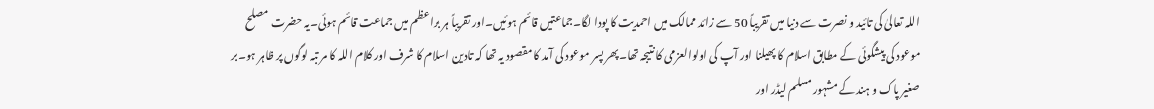اللہ تعالیٰ کی تائید و نصرت سے دنیا میں تقریباً 50 سے زائد ممالک میں احمدیت کا پودا لگا۔جماعتیں قائم ہوئیں۔اور تقریباً ہر براعظم میں جماعت قائم ہوئی۔یہ حضرت مصلح موعود کی پیشگوئی کے مطابق اسلام کا پھیلنا اور آپ کی اولوالعزمی کا نتیجہ تھا۔پھر پسر موعود کی آمد کا مقصود یہ تھا کہ تادین اسلام کا شرف اور کلام اللہ کا مر تبہ لوگوں پر ظاہر ہو۔بر صغیر پاک و ہند کے مشہور مسلم لیڈر اور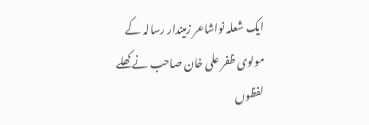ایک شعلہ نواشاعر زمیندار رسالہ کے مولوی ظفر علی خان صاحب نے کھلے لفظوں